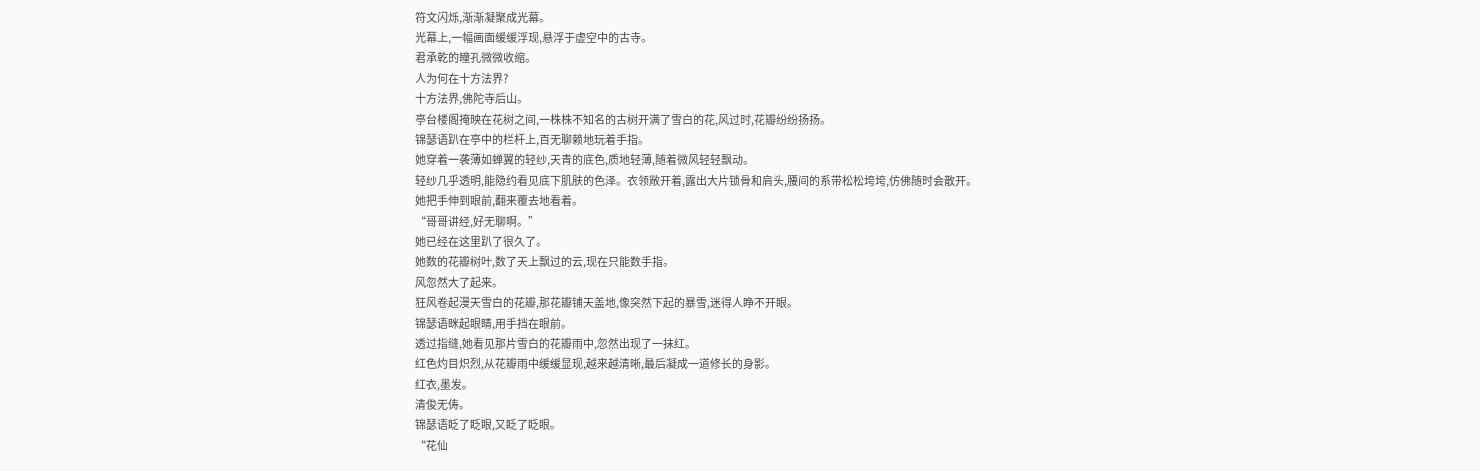符文闪烁,渐渐凝聚成光幕。
光幕上,一幅画面缓缓浮现,悬浮于虚空中的古寺。
君承乾的瞳孔微微收缩。
人为何在十方法界?
十方法界,佛陀寺后山。
亭台楼阁掩映在花树之间,一株株不知名的古树开满了雪白的花,风过时,花瓣纷纷扬扬。
锦瑟语趴在亭中的栏杆上,百无聊赖地玩着手指。
她穿着一袭薄如蝉翼的轻纱,天青的底色,质地轻薄,随着微风轻轻飘动。
轻纱几乎透明,能隐约看见底下肌肤的色泽。衣领敞开着,露出大片锁骨和肩头,腰间的系带松松垮垮,仿佛随时会散开。
她把手伸到眼前,翻来覆去地看着。
“哥哥讲经,好无聊啊。”
她已经在这里趴了很久了。
她数的花瓣树叶,数了天上飘过的云,现在只能数手指。
风忽然大了起来。
狂风卷起漫天雪白的花瓣,那花瓣铺天盖地,像突然下起的暴雪,迷得人睁不开眼。
锦瑟语眯起眼睛,用手挡在眼前。
透过指缝,她看见那片雪白的花瓣雨中,忽然出现了一抹红。
红色灼目炽烈,从花瓣雨中缓缓显现,越来越清晰,最后凝成一道修长的身影。
红衣,墨发。
清俊无俦。
锦瑟语眨了眨眼,又眨了眨眼。
“花仙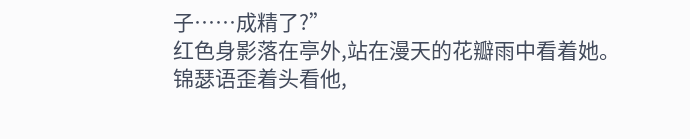子……成精了?”
红色身影落在亭外,站在漫天的花瓣雨中看着她。
锦瑟语歪着头看他,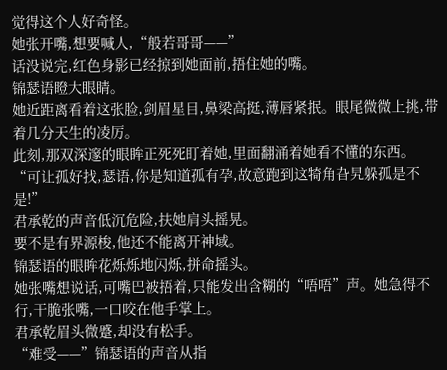觉得这个人好奇怪。
她张开嘴,想要喊人,“般若哥哥——”
话没说完,红色身影已经掠到她面前,捂住她的嘴。
锦瑟语瞪大眼睛。
她近距离看着这张脸,剑眉星目,鼻梁高挺,薄唇紧抿。眼尾微微上挑,带着几分天生的凌厉。
此刻,那双深邃的眼眸正死死盯着她,里面翻涌着她看不懂的东西。
“可让孤好找,瑟语,你是知道孤有孕,故意跑到这犄角旮旯躲孤是不是!”
君承乾的声音低沉危险,扶她肩头摇晃。
要不是有界源梭,他还不能离开神域。
锦瑟语的眼眸花烁烁地闪烁,拼命摇头。
她张嘴想说话,可嘴巴被捂着,只能发出含糊的“唔唔”声。她急得不行,干脆张嘴,一口咬在他手掌上。
君承乾眉头微蹙,却没有松手。
“难受——”锦瑟语的声音从指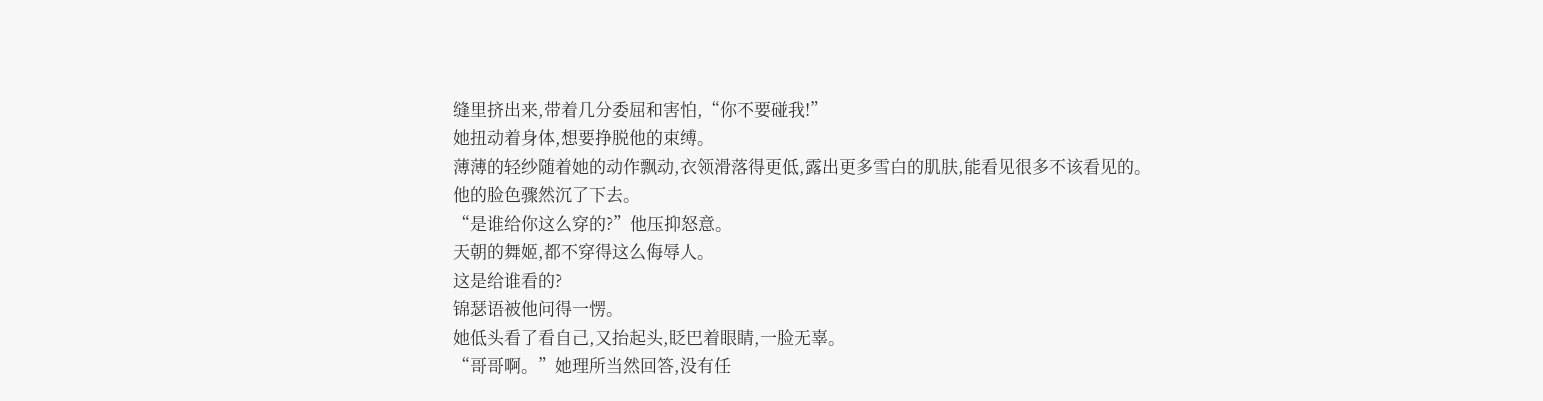缝里挤出来,带着几分委屈和害怕,“你不要碰我!”
她扭动着身体,想要挣脱他的束缚。
薄薄的轻纱随着她的动作飘动,衣领滑落得更低,露出更多雪白的肌肤,能看见很多不该看见的。
他的脸色骤然沉了下去。
“是谁给你这么穿的?”他压抑怒意。
天朝的舞姬,都不穿得这么侮辱人。
这是给谁看的?
锦瑟语被他问得一愣。
她低头看了看自己,又抬起头,眨巴着眼睛,一脸无辜。
“哥哥啊。”她理所当然回答,没有任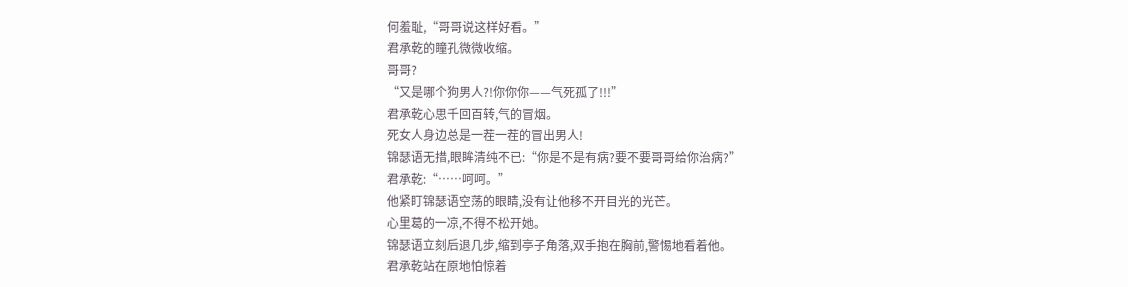何羞耻,“哥哥说这样好看。”
君承乾的瞳孔微微收缩。
哥哥?
“又是哪个狗男人?!你你你——气死孤了!!!”
君承乾心思千回百转,气的冒烟。
死女人身边总是一茬一茬的冒出男人!
锦瑟语无措,眼眸清纯不已:“你是不是有病?要不要哥哥给你治病?”
君承乾:“……呵呵。”
他紧盯锦瑟语空荡的眼睛,没有让他移不开目光的光芒。
心里葛的一凉,不得不松开她。
锦瑟语立刻后退几步,缩到亭子角落,双手抱在胸前,警惕地看着他。
君承乾站在原地怕惊着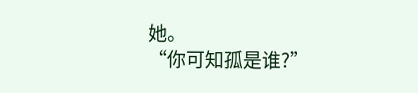她。
“你可知孤是谁?”